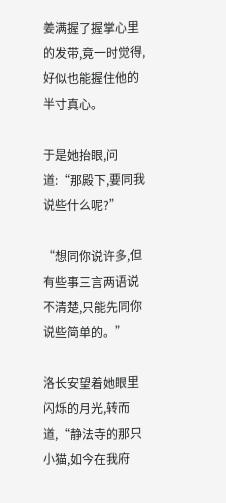姜满握了握掌心里的发带,竟一时觉得,好似也能握住他的半寸真心。

于是她抬眼,问道:“那殿下,要同我说些什么呢?”

“想同你说许多,但有些事三言两语说不清楚,只能先同你说些简单的。”

洛长安望着她眼里闪烁的月光,转而道,“静法寺的那只小猫,如今在我府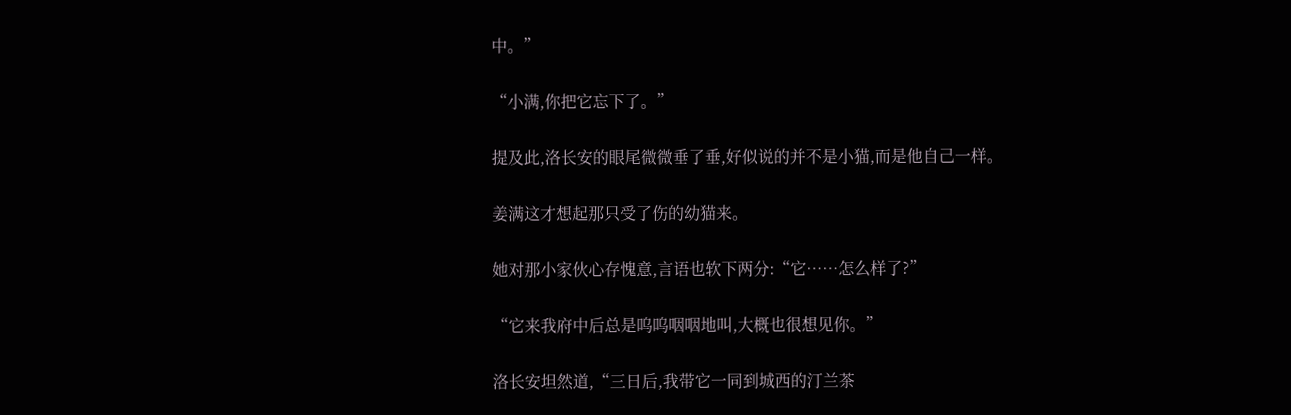中。”

“小满,你把它忘下了。”

提及此,洛长安的眼尾微微垂了垂,好似说的并不是小猫,而是他自己一样。

姜满这才想起那只受了伤的幼猫来。

她对那小家伙心存愧意,言语也软下两分:“它……怎么样了?”

“它来我府中后总是呜呜咽咽地叫,大概也很想见你。”

洛长安坦然道,“三日后,我带它一同到城西的汀兰茶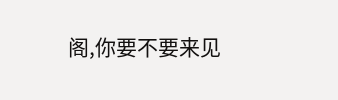阁,你要不要来见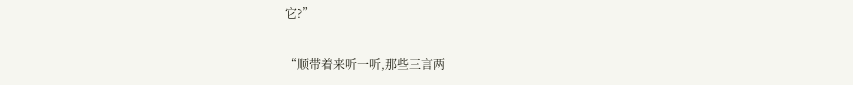它?”

“顺带着来听一听,那些三言两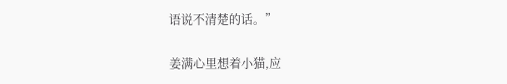语说不清楚的话。”

姜满心里想着小猫,应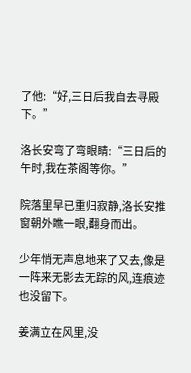了他:“好,三日后我自去寻殿下。”

洛长安弯了弯眼睛:“三日后的午时,我在茶阁等你。”

院落里早已重归寂静,洛长安推窗朝外瞧一眼,翻身而出。

少年悄无声息地来了又去,像是一阵来无影去无踪的风,连痕迹也没留下。

姜满立在风里,没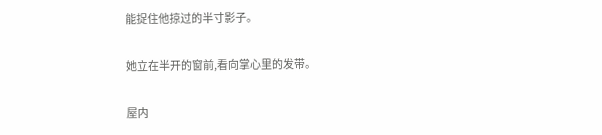能捉住他掠过的半寸影子。

她立在半开的窗前,看向掌心里的发带。

屋内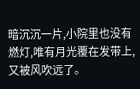暗沉沉一片,小院里也没有燃灯,唯有月光覆在发带上,又被风吹远了。